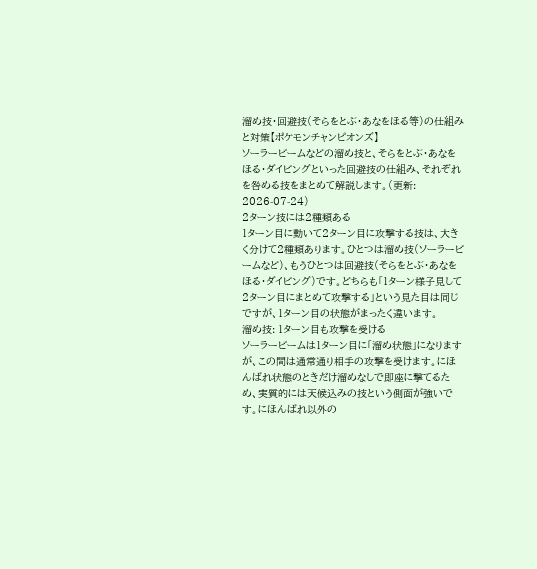溜め技・回避技(そらをとぶ・あなをほる等)の仕組みと対策【ポケモンチャンピオンズ】
ソーラービームなどの溜め技と、そらをとぶ・あなをほる・ダイビングといった回避技の仕組み、それぞれを咎める技をまとめて解説します。(更新: 2026-07-24)
2ターン技には2種類ある
1ターン目に動いて2ターン目に攻撃する技は、大きく分けて2種類あります。ひとつは溜め技(ソーラービームなど)、もうひとつは回避技(そらをとぶ・あなをほる・ダイビング)です。どちらも「1ターン様子見して2ターン目にまとめて攻撃する」という見た目は同じですが、1ターン目の状態がまったく違います。
溜め技: 1ターン目も攻撃を受ける
ソーラービームは1ターン目に「溜め状態」になりますが、この間は通常通り相手の攻撃を受けます。にほんばれ状態のときだけ溜めなしで即座に撃てるため、実質的には天候込みの技という側面が強いです。にほんばれ以外の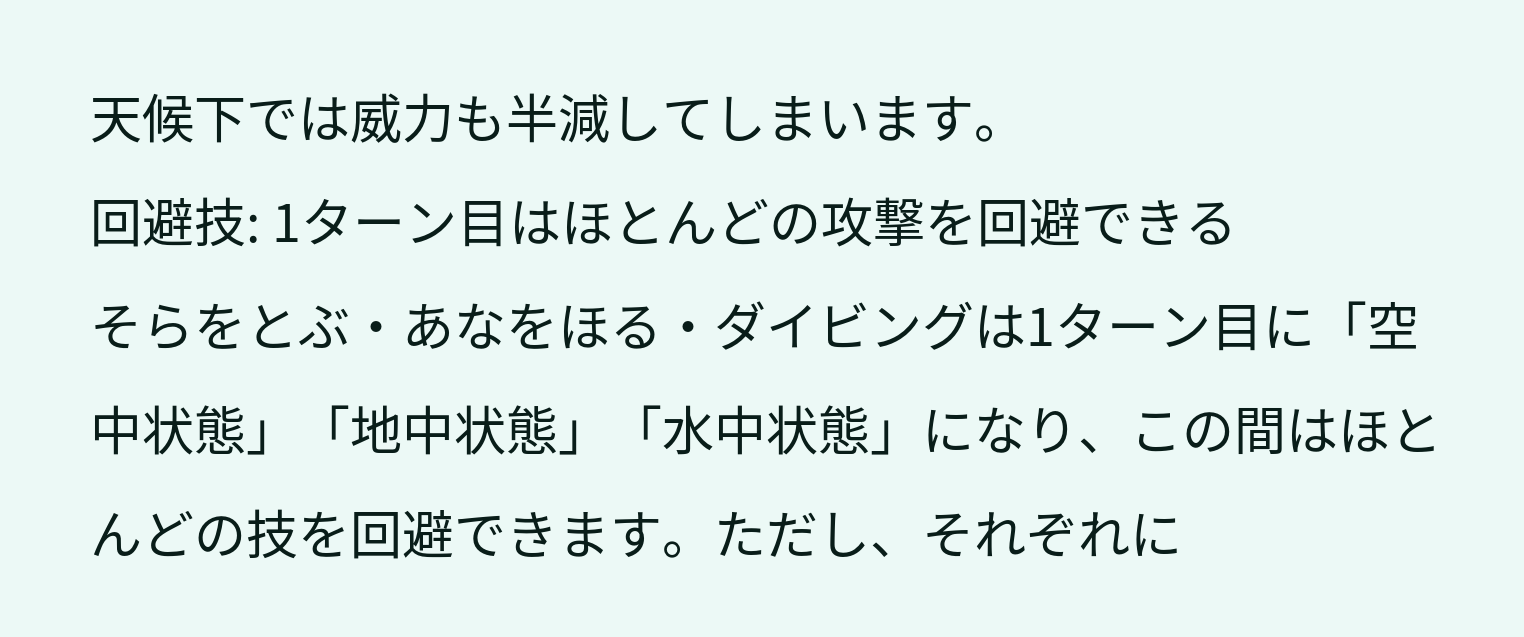天候下では威力も半減してしまいます。
回避技: 1ターン目はほとんどの攻撃を回避できる
そらをとぶ・あなをほる・ダイビングは1ターン目に「空中状態」「地中状態」「水中状態」になり、この間はほとんどの技を回避できます。ただし、それぞれに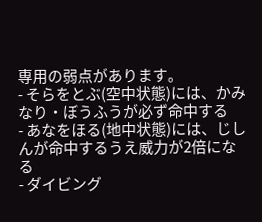専用の弱点があります。
- そらをとぶ(空中状態)には、かみなり・ぼうふうが必ず命中する
- あなをほる(地中状態)には、じしんが命中するうえ威力が2倍になる
- ダイビング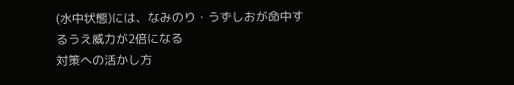(水中状態)には、なみのり・うずしおが命中するうえ威力が2倍になる
対策への活かし方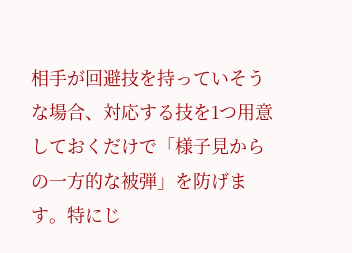相手が回避技を持っていそうな場合、対応する技を1つ用意しておくだけで「様子見からの一方的な被弾」を防げます。特にじ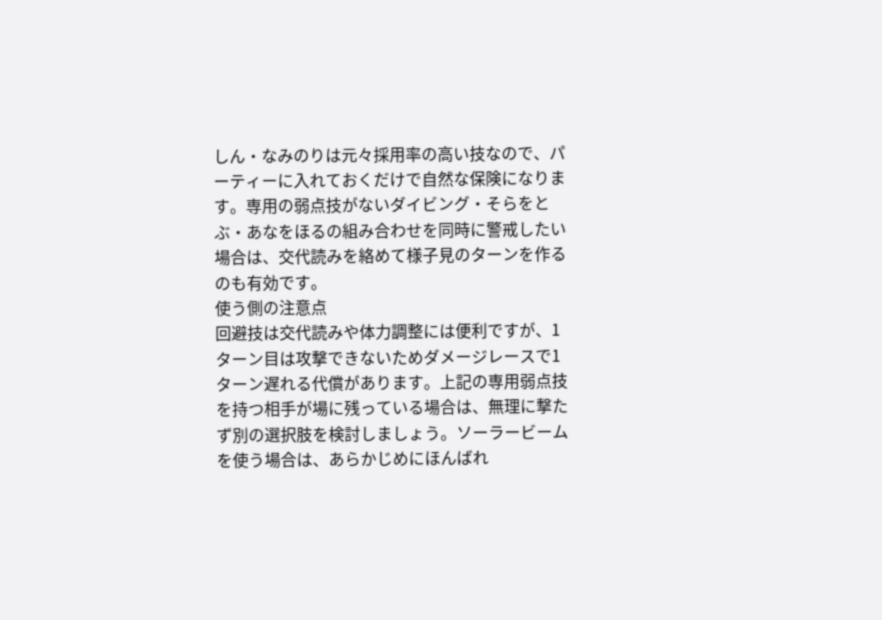しん・なみのりは元々採用率の高い技なので、パーティーに入れておくだけで自然な保険になります。専用の弱点技がないダイビング・そらをとぶ・あなをほるの組み合わせを同時に警戒したい場合は、交代読みを絡めて様子見のターンを作るのも有効です。
使う側の注意点
回避技は交代読みや体力調整には便利ですが、1ターン目は攻撃できないためダメージレースで1ターン遅れる代償があります。上記の専用弱点技を持つ相手が場に残っている場合は、無理に撃たず別の選択肢を検討しましょう。ソーラービームを使う場合は、あらかじめにほんばれ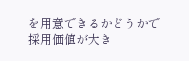を用意できるかどうかで採用価値が大き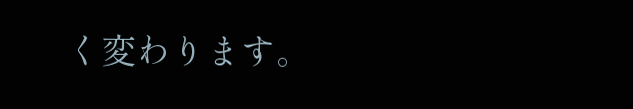く変わります。